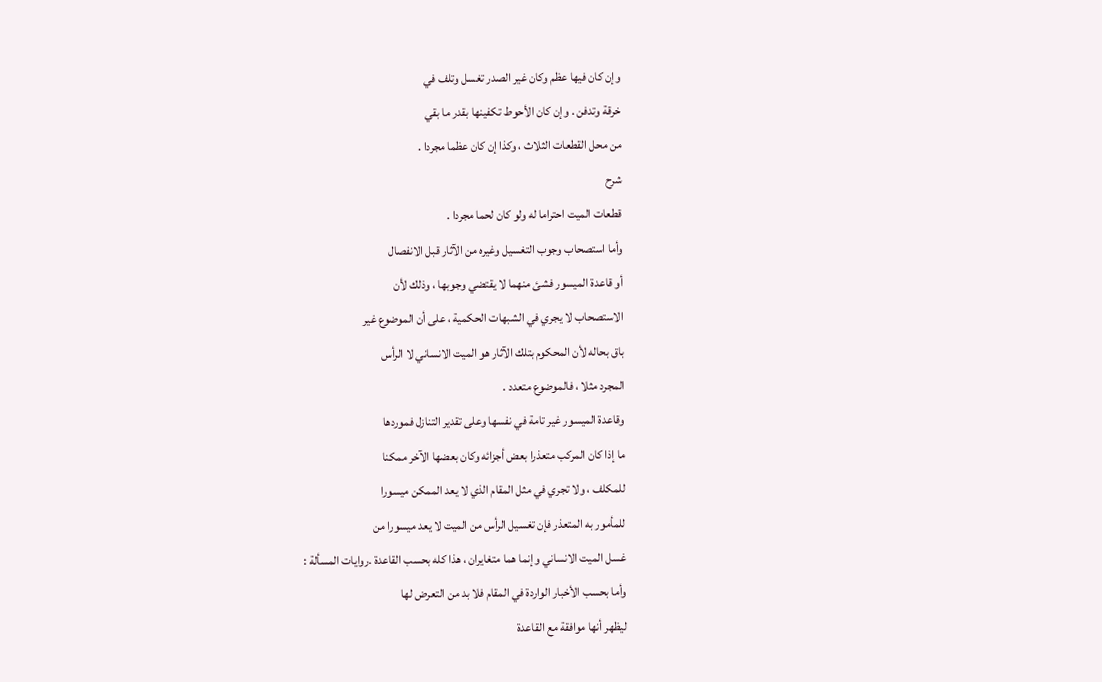وإن كان فيها عظم وكان غير الصدر تغسل وتلف في
خرقة وتدفن . وإن كان الأحوط تكفينها بقدر ما بقي
من محل القطعات الثلاث ، وكذا إن كان عظما مجردا .
شرح
قطعات الميت احتراما له ولو كان لحما مجردا .
وأما استصحاب وجوب التغسيل وغيره من الآثار قبل الانفصال
أو قاعدة الميسور فشئ منهما لا يقتضي وجوبها ، وذلك لأن
الاستصحاب لا يجري في الشبهات الحكمية ، على أن الموضوع غير
باق بحاله لأن المحكوم بتلك الآثار هو الميت الانساني لا الرأس
المجرد مثلا ، فالموضوع متعدد .
وقاعدة الميسور غير تامة في نفسها وعلى تقدير التنازل فموردها
ما إذا كان المركب متعذرا بعض أجزائه وكان بعضها الآخر ممكنا
للمكلف ، ولا تجري في مثل المقام الذي لا يعد الممكن ميسورا
للمأمور به المتعذر فإن تغسيل الرأس من الميت لا يعد ميسورا من
غسل الميت الانساني وإنما هما متغايران ، هذا كله بحسب القاعدة .روايات المسألة :
وأما بحسب الأخبار الواردة في المقام فلا بد من التعرض لها
ليظهر أنها موافقة مع القاعدة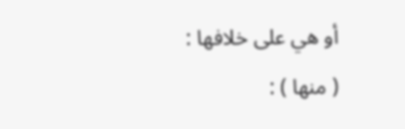أو هي على خلافها :
( منها ) :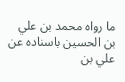ما رواه محمد بن علي بن الحسين باسناده عن علي بن